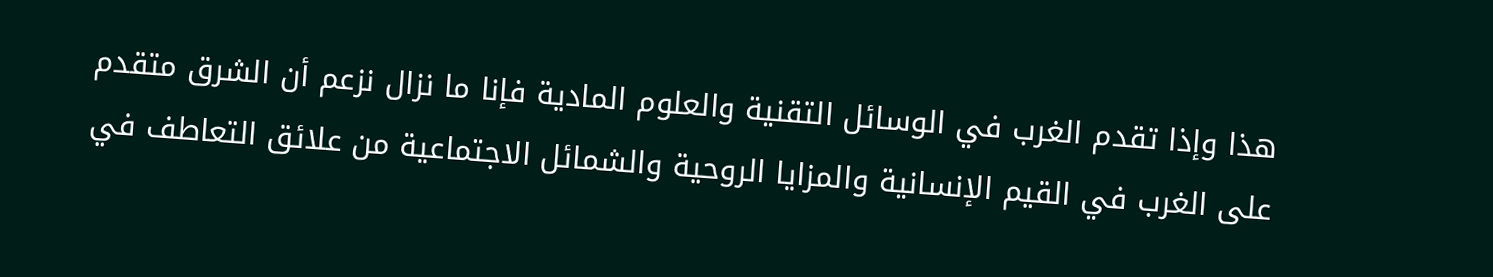هذا وإذا تقدم الغرب في الوسائل التقنية والعلوم المادية فإنا ما نزال نزعم أن الشرق متقدم على الغرب في القيم الإنسانية والمزايا الروحية والشمائل الاجتماعية من علائق التعاطف في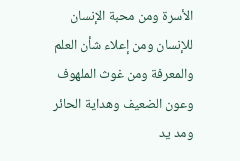الأسرة ومن محبة الإنسان للإنسان ومن إعلاء شأن العلم والمعرفة ومن غوث الملهوف وعون الضعيف وهداية الحائر ومد يد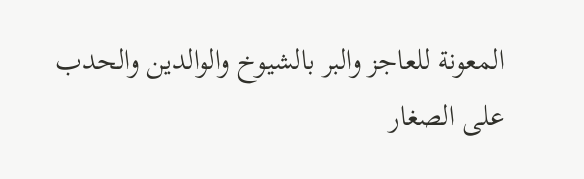المعونة للعاجز والبر بالشيوخ والوالدين والحدب على الصغار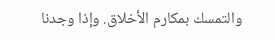والتمسك بمكارم الأخلاق. وإذا وجدنا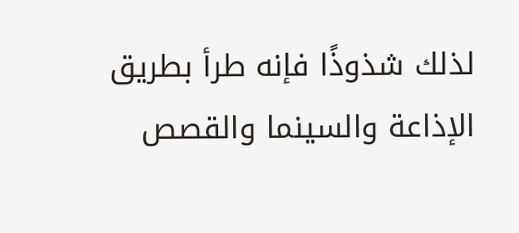لذلك شذوذًا فإنه طرأ بطريق الإذاعة والسينما والقصص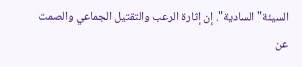السيئة"السادية". إن إثارة الرعب والتقتيل الجماعي والصمت عن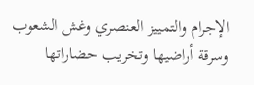الإجرام والتمييز العنصري وغش الشعوب وسرقة أراضيها وتخريب حضاراتها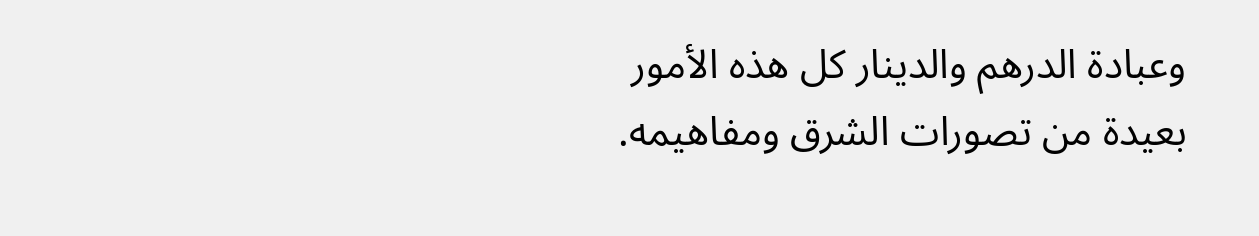وعبادة الدرهم والدينار كل هذه الأمور بعيدة من تصورات الشرق ومفاهيمه.